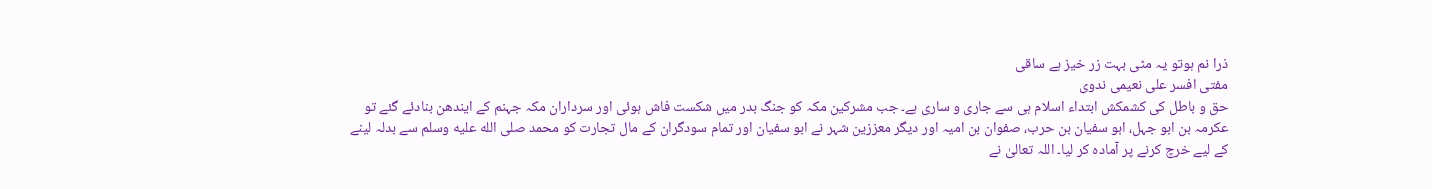ذرا نم ہوتو یہ مٹی بہت زر خیز ہے ساقی
مفتی افسر علی نعیمی ندوی
حق و باطل کی کشمکش ابتداء اسلام ہی سے جاری و ساری ہے۔ جب مشرکین مکہ کو جنگ بدر میں شکست فاش ہوئی اور سرداران مکہ جہنم کے ایندھن بنادئے گئے تو عکرمہ بن ابو جہل، ابو سفیان بن حرب، صفوان بن امیہ اور دیگر معززین شہر نے ابو سفیان اور تمام سودگران کے مال تجارت کو محمد صلى الله عليه وسلم سے بدلہ لینے کے لیے خرچ کرنے پر آمادہ کر لیا۔ اللہ تعالیٰ نے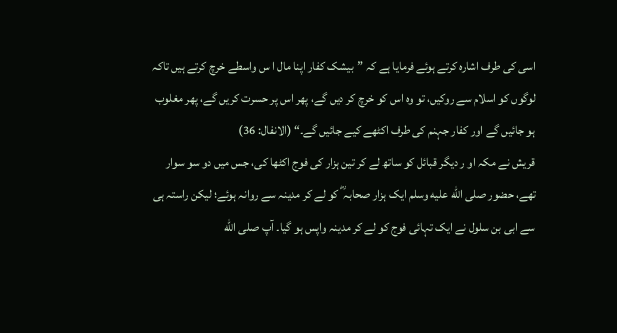اسی کی طرف اشارہ کرتے ہوئے فرمایا ہے کہ ”بیشک کفار اپنا مال ا س واسطے خرچ کرتے ہیں تاکہ لوگوں کو اسلام سے روکیں، تو وہ اس کو خرچ کر دیں گے، پھر اس پر حسرت کریں گے، پھر مغلوب ہو جائیں گے اور کفار جہنم کی طرف اکٹھے کیے جائیں گے۔“ (الانفال: 36)
قریش نے مکہ او ر دیگر قبائل کو ساتھ لے کر تین ہزار کی فوج اکٹھا کی، جس میں دو سو سوار تھے، حضور صلى الله عليه وسلم ایک ہزار صحابہ ؓ کو لے کر مدینہ سے روانہ ہوئے؛ لیکن راستہ ہی سے ابی بن سلول نے ایک تہائی فوج کو لے کر مدینہ واپس ہو گیا۔ آپ صلى الله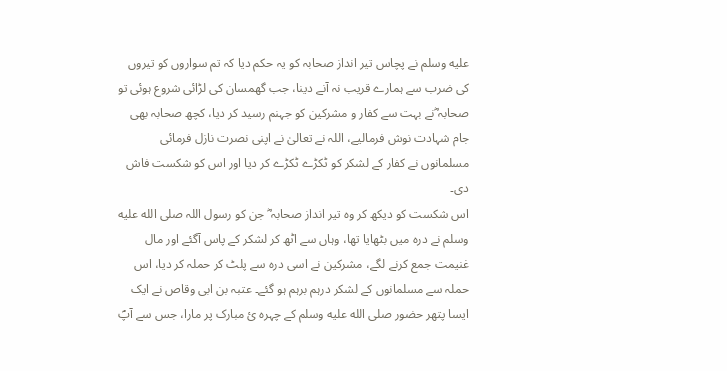عليه وسلم نے پچاس تیر انداز صحابہ کو یہ حکم دیا کہ تم سواروں کو تیروں کی ضرب سے ہمارے قریب نہ آنے دینا، جب گھمسان کی لڑائی شروع ہوئی تو صحابہ ؓنے بہت سے کفار و مشرکین کو جہنم رسید کر دیا، کچھ صحابہ بھی جام شہادت نوش فرمالیے، اللہ نے تعالیٰ نے اپنی نصرت نازل فرمائی مسلمانوں نے کفار کے لشکر کو ٹکڑے ٹکڑے کر دیا اور اس کو شکست فاش دی۔
اس شکست کو دیکھ کر وہ تیر انداز صحابہ ؓ جن کو رسول اللہ صلى الله عليه وسلم نے درہ میں بٹھایا تھا، وہاں سے اٹھ کر لشکر کے پاس آگئے اور مال غنیمت جمع کرنے لگے، مشرکین نے اسی درہ سے پلٹ کر حملہ کر دیا، اس حملہ سے مسلمانوں کے لشکر درہم برہم ہو گئے۔ عتبہ بن ابی وقاص نے ایک ایسا پتھر حضور صلى الله عليه وسلم کے چہرہ ئ مبارک پر مارا، جس سے آپؐ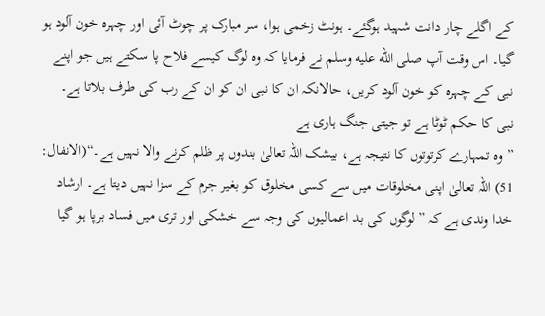کے اگلے چار دانت شہید ہوگئے۔ ہونٹ زخمی ہوا، سر مبارک پر چوٹ آئی اور چہرہ خون آلود ہو گیا۔ اس وقت آپ صلى الله عليه وسلم نے فرمایا کہ وہ لوگ کیسے فلاح پا سکتے ہیں جو اپنے نبی کے چہرہ کو خون آلود کریں، حالانکہ ان کا نبی ان کو ان کے رب کی طرف بلاتا ہے۔
نبی کا حکم ٹوٹا ہے تو جیتی جنگ ہاری ہے
”وہ تمہارے کرتوتوں کا نتیجہ ہے، بیشک اللہ تعالیٰ بندوں پر ظلم کرنے والا نہیں ہے۔“(الانفال: 51) اللہ تعالیٰ اپنی مخلوقات میں سے کسی مخلوق کو بغیر جرم کے سزا نہیں دیتا ہے۔ ارشاد خدا وندی ہے کہ ”لوگوں کی بد اعمالیوں کی وجہ سے خشکی اور تری میں فساد برپا ہو گیا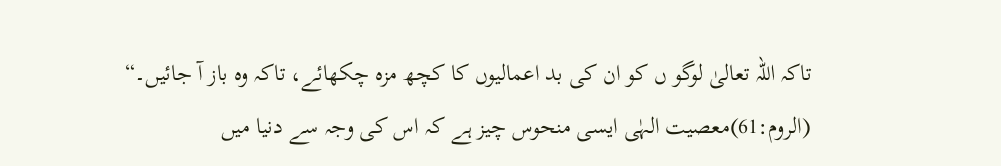تاکہ اللہ تعالیٰ لوگو ں کو ان کی بد اعمالیوں کا کچھ مزہ چکھائے، تاکہ وہ باز آ جائیں۔“ (الروم:61)معصیت الہٰی ایسی منحوس چیز ہے کہ اس کی وجہ سے دنیا میں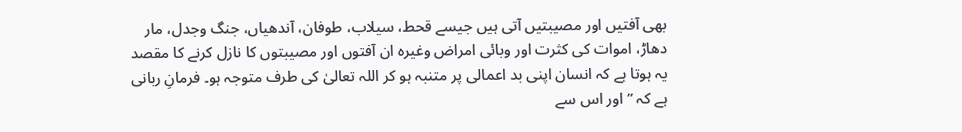بھی آفتیں اور مصیبتیں آتی ہیں جیسے قحط، سیلاب، طوفان، آندھیاں، جنگ وجدل، مار دھاڑ، اموات کی کثرت اور وبائی امراض وغیرہ ان آفتوں اور مصیبتوں کا نازل کرنے کا مقصد یہ ہوتا ہے کہ انسان اپنی بد اعمالی پر متنبہ ہو کر اللہ تعالیٰ کی طرف متوجہ ہو۔ فرمانِ ربانی ہے کہ ”اور اس سے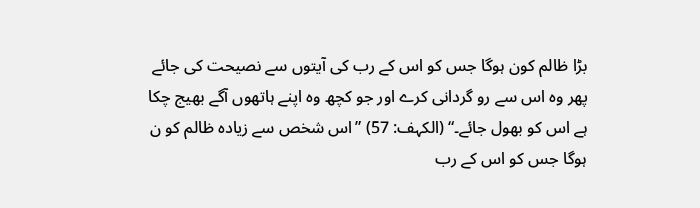بڑا ظالم کون ہوگا جس کو اس کے رب کی آیتوں سے نصیحت کی جائے پھر وہ اس سے رو گردانی کرے اور جو کچھ وہ اپنے ہاتھوں آگے بھیج چکا ہے اس کو بھول جائے۔“ (الکہف: 57) ”اس شخص سے زیادہ ظالم کو ن ہوگا جس کو اس کے رب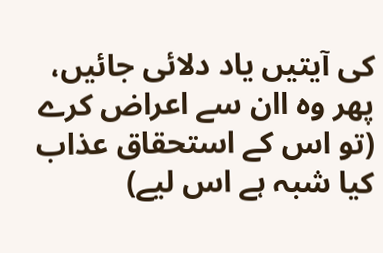کی آیتیں یاد دلائی جائیں، پھر وہ اان سے اعراض کرے (تو اس کے استحقاق عذاب کیا شبہ ہے اس لیے)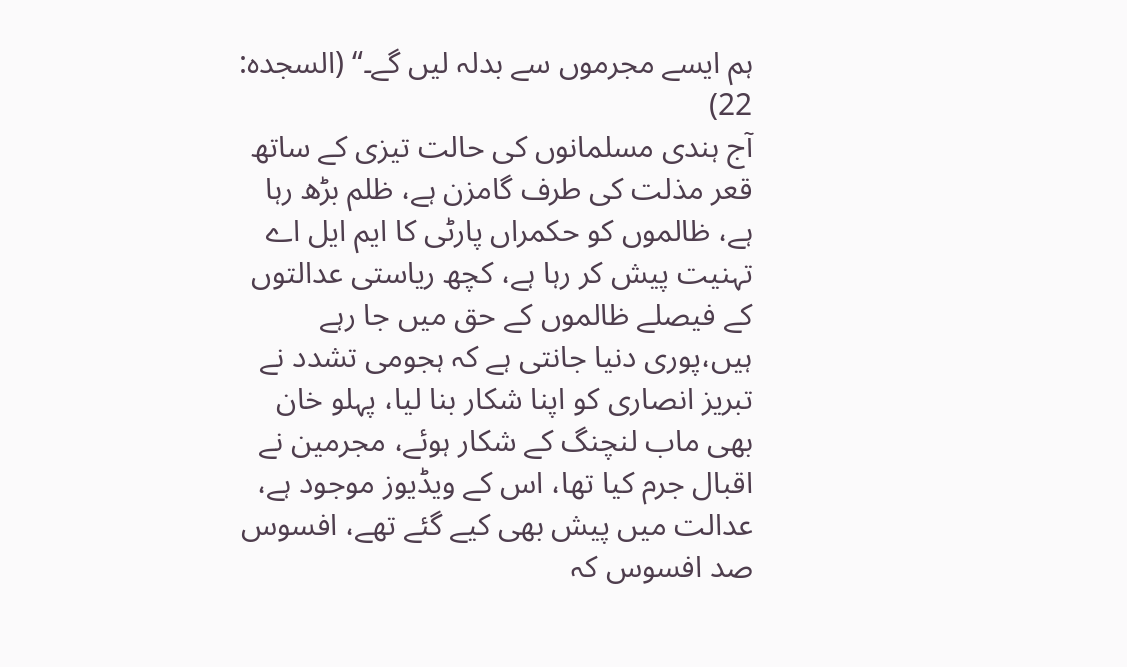ہم ایسے مجرموں سے بدلہ لیں گے۔“ (السجدہ: 22)
آج ہندی مسلمانوں کی حالت تیزی کے ساتھ قعر مذلت کی طرف گامزن ہے، ظلم بڑھ رہا ہے، ظالموں کو حکمراں پارٹی کا ایم ایل اے تہنیت پیش کر رہا ہے، کچھ ریاستی عدالتوں کے فیصلے ظالموں کے حق میں جا رہے ہیں،پوری دنیا جانتی ہے کہ ہجومی تشدد نے تبریز انصاری کو اپنا شکار بنا لیا، پہلو خان بھی ماب لنچنگ کے شکار ہوئے، مجرمین نے اقبال جرم کیا تھا، اس کے ویڈیوز موجود ہے، عدالت میں پیش بھی کیے گئے تھے، افسوس صد افسوس کہ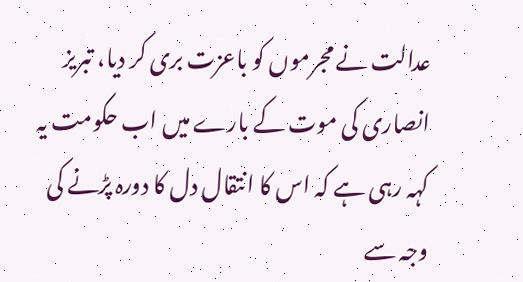عدالت نے مجرموں کو باعزت بری کر دیا، تبریز انصاری کی موت کے بارے میں اب حکومت یہ کہہ رہی ہے کہ اس کا انتقال دل کا دورہ پڑنے کی وجہ سے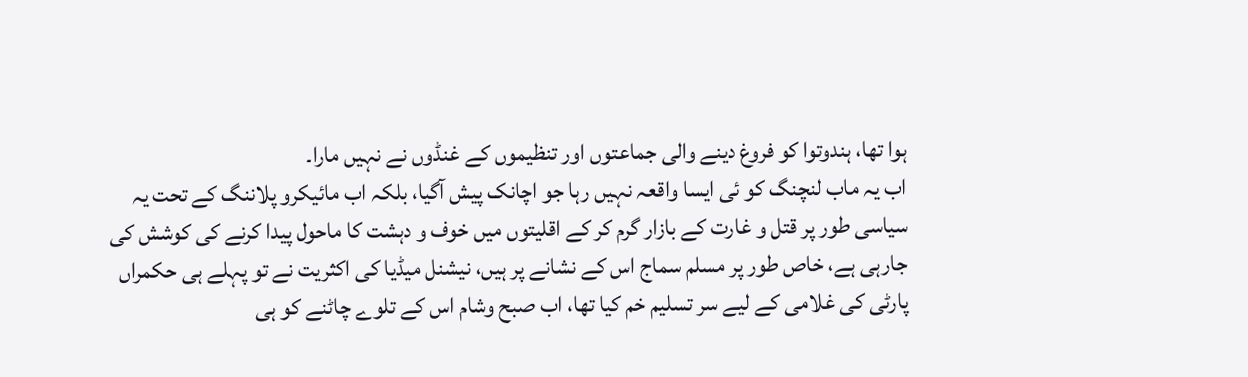ہوا تھا، ہندوتوا کو فروغ دینے والی جماعتوں اور تنظیموں کے غنڈوں نے نہیں مارا۔
اب یہ ماب لنچنگ کو ئی ایسا واقعہ نہیں رہا جو اچانک پیش آگیا، بلکہ اب مائیکرو پلاننگ کے تحت یہ سیاسی طور پر قتل و غارت کے بازار گرم کر کے اقلیتوں میں خوف و دہشت کا ماحول پیدا کرنے کی کوشش کی جارہی ہے، خاص طور پر مسلم سماج اس کے نشانے پر ہیں، نیشنل میڈیا کی اکثریت نے تو پہلے ہی حکمراں پارٹی کی غلامی کے لیے سر تسلیم خم کیا تھا، اب صبح وشام اس کے تلوے چاٹنے کو ہی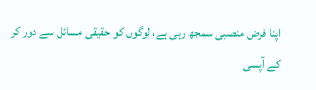اپنا فرض منصبی سمجھ رہی ہے، لوگوں کو حقیقی مسائل سے دور کر کے آپسی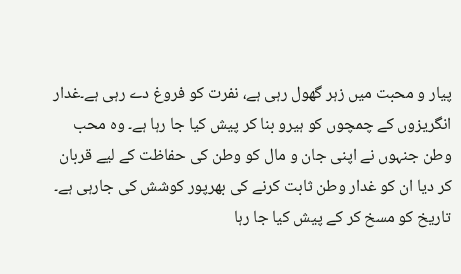پیار و محبت میں زہر گھول رہی ہے، نفرت کو فروغ دے رہی ہے۔غدار انگریزوں کے چمچوں کو ہیرو بنا کر پیش کیا جا رہا ہے۔ وہ محب وطن جنہوں نے اپنی جان و مال کو وطن کی حفاظت کے لیے قربان کر دیا ان کو غدار وطن ثابت کرنے کی بھرپور کوشش کی جارہی ہے۔ تاریخ کو مسخ کر کے پیش کیا جا رہا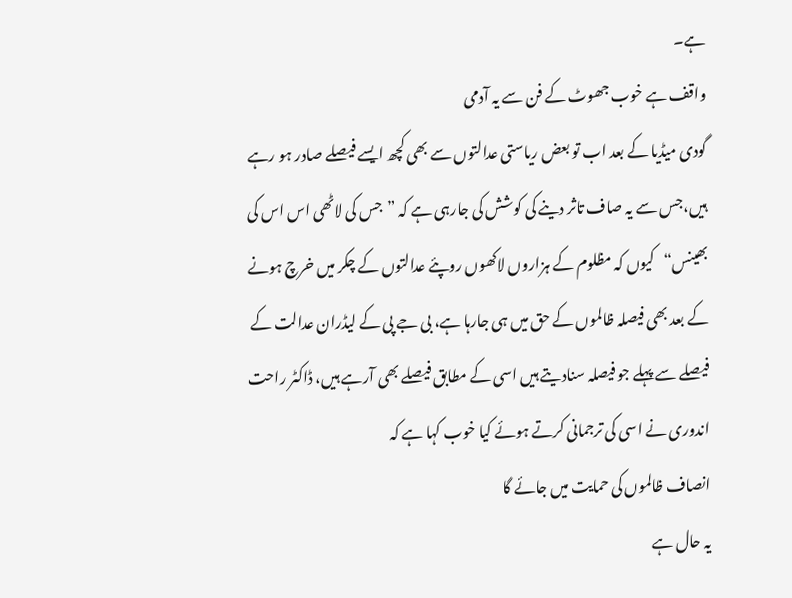ہے۔
واقف ہے خوب جھوٹ کے فن سے یہ آدمی
گودی میڈیا کے بعد اب تو بعض ریاستی عدالتوں سے بھی کچھ ایسے فیصلے صادر ہو رہے ہیں،جس سے یہ صاف تاثر دینے کی کوشش کی جارہی ہے کہ ”جس کی لاٹھی اس اس کی بھینس“کیوں کہ مظلوم کے ہزاروں لاکھوں روپئے عدالتوں کے چکر میں خرچ ہونے کے بعد بھی فیصلہ ظالموں کے حق میں ہی جارہا ہے، بی جے پی کے لیڈران عدالت کے فیصلے سے پہلے جو فیصلہ سنادیتے ہیں اسی کے مطابق فیصلے بھی آرہے ہیں، ڈاکٹر راحت اندوری نے اسی کی ترجمانی کرتے ہوئے کیا خوب کہا ہے کہ
انصاف ظالموں کی حمایت میں جائے گا
یہ حال ہے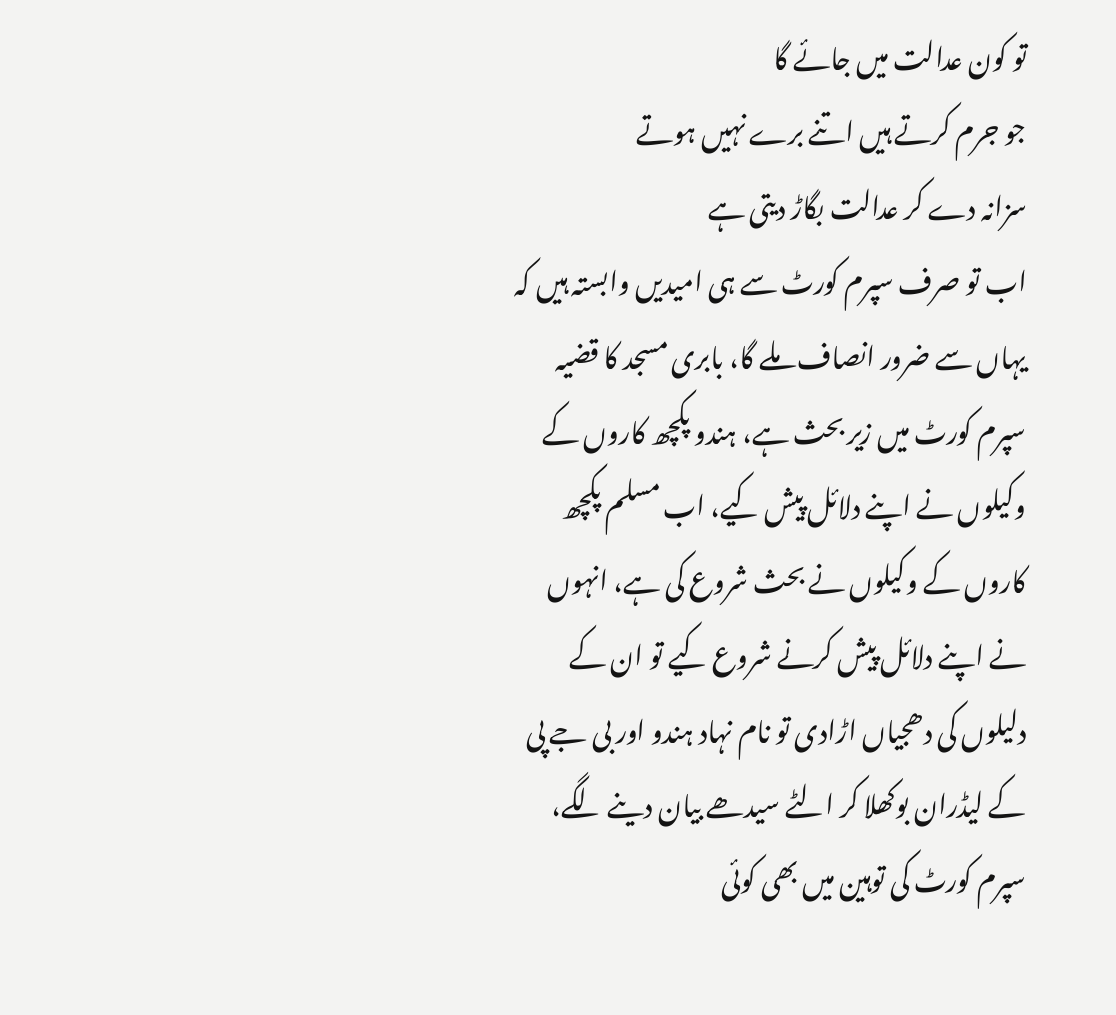تو کون عدالت میں جائے گا
جو جرم کرتے ہیں اتنے برے نہیں ہوتے
سزانہ دے کر عدالت بگاڑ دیتی ہے
اب تو صرف سپرم کورٹ سے ہی امیدیں وابستہ ہیں کہ یہاں سے ضرور انصاف ملے گا، بابری مسجد کا قضیہ سپرم کورٹ میں زیر بحث ہے، ہندو پکچھ کاروں کے وکیلوں نے اپنے دلائل پیش کیے، اب مسلم پکچھ کاروں کے وکیلوں نے بحث شروع کی ہے، انہوں نے اپنے دلائل پیش کرنے شروع کیے تو ان کے دلیلوں کی دھجیاں اڑادی تو نام نہاد ہندو اور بی جے پی کے لیڈران بوکھلا کر الٹے سیدھے بیان دینے لگے، سپرم کورٹ کی توہین میں بھی کوئی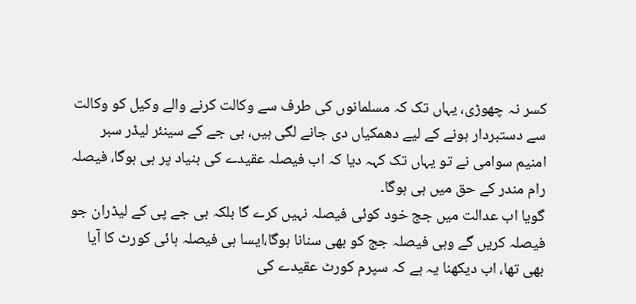کسر نہ چھوڑی، یہاں تک کہ مسلمانوں کی طرف سے وکالت کرنے والے وکیل کو وکالت سے دستبردار ہونے کے لیے دھمکیاں دی جانے لگی ہیں، بی جے کے سینئر لیڈر سبر امنیم سوامی نے تو یہاں تک کہہ دیا کہ اب فیصلہ عقیدے کی بنیاد پر ہی ہوگا، فیصلہ رام مندر کے حق میں ہی ہوگا۔
گویا اب عدالت میں جج خود کوئی فیصلہ نہیں کرے گا بلکہ بی جے پی کے لیڈران جو فیصلہ کریں گے وہی فیصلہ جج کو بھی سنانا ہوگا،ایسا ہی فیصلہ ہائی کورٹ کا آیا بھی تھا، اب دیکھنا یہ ہے کہ سپرم کورٹ عقیدے کی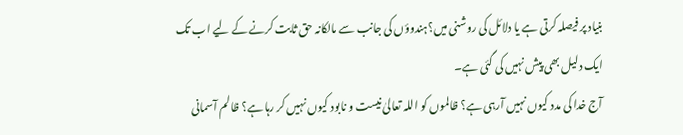بنیاد پر فیصلہ کرتی ہے یا دلائل کی روشنی میں؟ہندوؤں کی جانب سے مالکانہ حق ثابت کرنے کے لیے اب تک ایک دلیل بھی پیش نہیں کی گئی ہے۔
آج خدا کی مدد کیوں نہیں آرہی ہے؟ ظالموں کو اللہ تعالیٰ نیست و نابود کیوں نہیں کر رہا ہے؟ ظالم آسمانی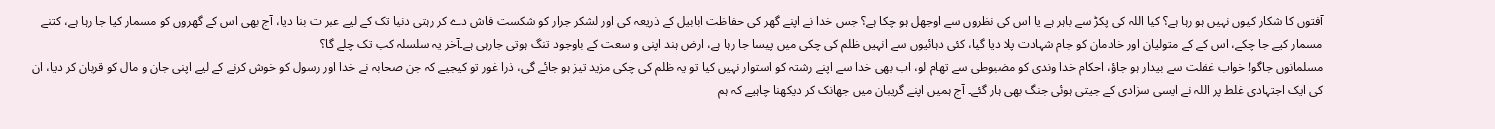آفتوں کا شکار کیوں نہیں ہو رہا ہے؟ کیا اللہ کی پکڑ سے باہر ہے یا اس کی نظروں سے اوجھل ہو چکا ہے؟ جس خدا نے اپنے گھر کی حفاظت ابابیل کے ذریعہ کی اور لشکر جرار کو شکست فاش دے کر رہتی دنیا تک کے لیے عبر ت بنا دیا، آج بھی اس کے گھروں کو مسمار کیا جا رہا ہے، کتنے مسمار کیے جا چکے، اس کے کے متولیان اور خادمان کو جام شہادت پلا دیا گیا، کئی دہائیوں سے انہیں ظلم کی چکی میں پیسا جا رہا ہے، ارض ہند اپنی و سعت کے باوجود تنگ ہوتی جارہی ہے۔آخر یہ سلسلہ کب تک چلے گا؟
مسلمانوں جاگو! خواب غفلت سے بیدار ہو جاؤ، احکام خدا وندی کو مضبوطی سے تھام لو، اب بھی خدا سے اپنے رشتہ کو استوار نہیں کیا تو یہ ظلم کی چکی مزید تیز ہو جائے گی، ذرا غور تو کیجیے کہ جن صحابہ نے خدا اور رسول کو خوش کرنے کے لیے اپنی جان و مال کو قربان کر دیا، ان کی ایک اجتہادی غلط پر اللہ نے ایسی سزادی کے جیتی ہوئی جنگ بھی ہار گئے۔ آج ہمیں اپنے گریبان میں جھانک کر دیکھنا چاہیے کہ ہم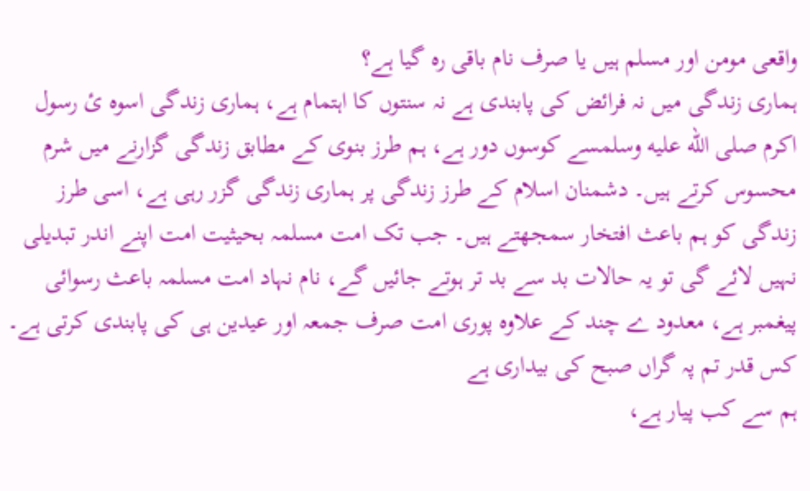واقعی مومن اور مسلم ہیں یا صرف نام باقی رہ گیا ہے؟
ہماری زندگی میں نہ فرائض کی پابندی ہے نہ سنتوں کا اہتمام ہے، ہماری زندگی اسوہ ئ رسول اکرم صلى الله عليه وسلمسے کوسوں دور ہے، ہم طرز بنوی کے مطابق زندگی گزارنے میں شرم محسوس کرتے ہیں۔ دشمنان اسلام کے طرز زندگی پر ہماری زندگی گزر رہی ہے، اسی طرز زندگی کو ہم باعث افتخار سمجھتے ہیں۔ جب تک امت مسلمہ بحیثیت امت اپنے اندر تبدیلی نہیں لائے گی تو یہ حالات بد سے بد تر ہوتے جائیں گے، نام نہاد امت مسلمہ باعث رسوائی پیغمبر ہے، معدود ے چند کے علاوہ پوری امت صرف جمعہ اور عیدین ہی کی پابندی کرتی ہے۔
کس قدر تم پہ گراں صبح کی بیداری ہے
ہم سے کب پیار ہے،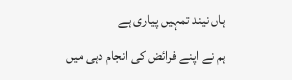ہاں نیند تمہیں پیاری ہے
ہم نے اپنے فرائض کی انجام دہی میں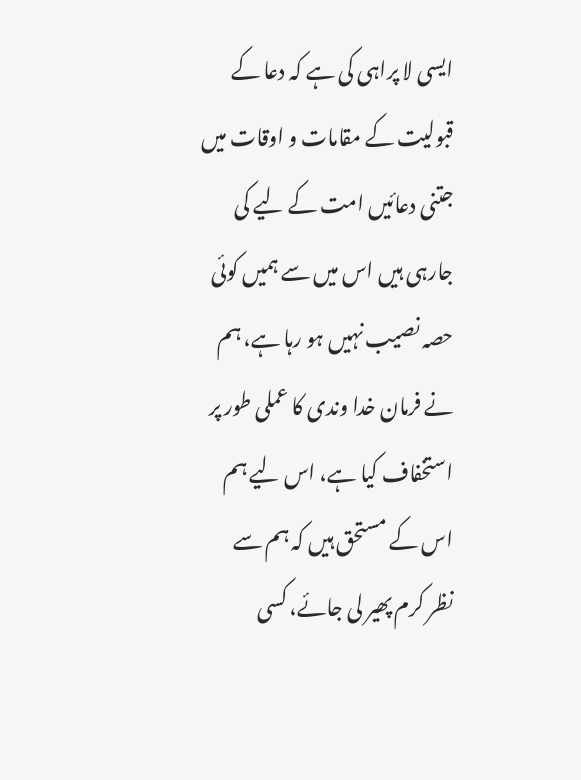ایسی لا پراہی کی ہے کہ دعا کے قبولیت کے مقامات و اوقات میں جتنی دعائیں امت کے لیے کی جارہی ہیں اس میں سے ہمیں کوئی حصہ نصیب نہیں ہو رہا ہے، ہم نے فرمان خدا وندی کا عملی طور پر استخفاف کیا ہے، اس لیے ہم اس کے مستحق ہیں کہ ہم سے نظر کرم پھیر لی جائے، کسی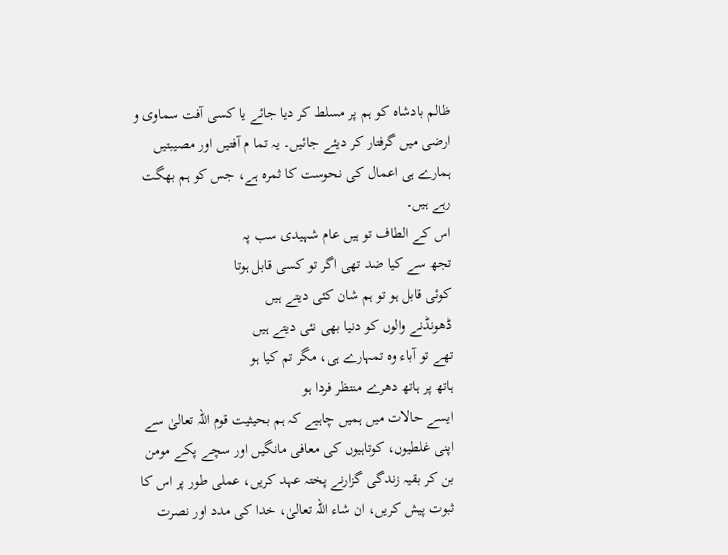ظالم بادشاہ کو ہم پر مسلط کر دیا جائے یا کسی آفت سماوی و ارضی میں گرفتار کر دیئے جائیں۔ یہ تما م آفتیں اور مصیبتیں ہمارے ہی اعمال کی نحوست کا ثمرہ ہے، جس کو ہم بھگت رہے ہیں۔
اس کے الطاف تو ہیں عام شہیدی سب پہ
تجھ سے کیا ضد تھی اگر تو کسی قابل ہوتا
کوئی قابل ہو تو ہم شان کئی دیتے ہیں
ڈھونڈنے والوں کو دنیا بھی نئی دیتے ہیں
تھے تو آباء وہ تمہارے ہی، مگر تم کیا ہو
ہاتھ پر ہاتھ دھرے منتظر فردا ہو
ایسے حالات میں ہمیں چاہیے کہ ہم بحیثیت قوم اللہ تعالیٰ سے اپنی غلطیوں، کوتاہیوں کی معافی مانگیں اور سچے پکے مومن بن کر بقیہ زندگی گزارنے پختہ عہد کریں، عملی طور پر اس کا ثبوت پیش کریں، ان شاء اللہ تعالیٰ، خدا کی مدد اور نصرت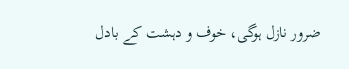ضرور نازل ہوگی، خوف و دہشت کے بادل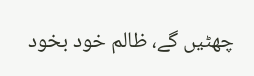چھٹیں گے، ظالم خود بخود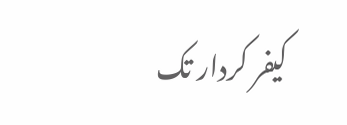کیفر کردار تک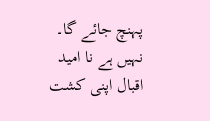پہنچ جائے گا۔
نہیں ہے نا امید اقبال اپنی کشت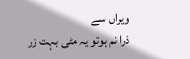ویراں سے
ذرا نم ہوتو یہ مٹی بہت زر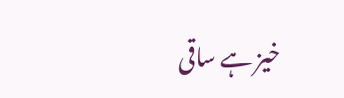خیز ہے ساقی